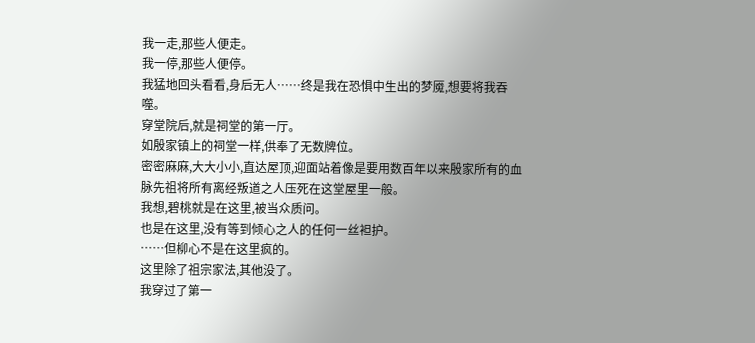我一走,那些人便走。
我一停,那些人便停。
我猛地回头看看,身后无人……终是我在恐惧中生出的梦魇,想要将我吞噬。
穿堂院后,就是祠堂的第一厅。
如殷家镇上的祠堂一样,供奉了无数牌位。
密密麻麻,大大小小,直达屋顶,迎面站着像是要用数百年以来殷家所有的血脉先祖将所有离经叛道之人压死在这堂屋里一般。
我想,碧桃就是在这里,被当众质问。
也是在这里,没有等到倾心之人的任何一丝袒护。
……但柳心不是在这里疯的。
这里除了祖宗家法,其他没了。
我穿过了第一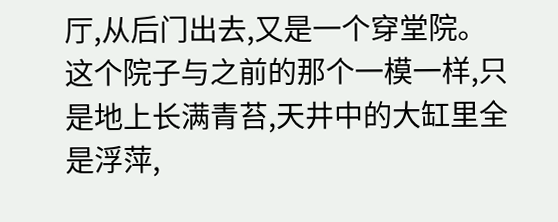厅,从后门出去,又是一个穿堂院。
这个院子与之前的那个一模一样,只是地上长满青苔,天井中的大缸里全是浮萍,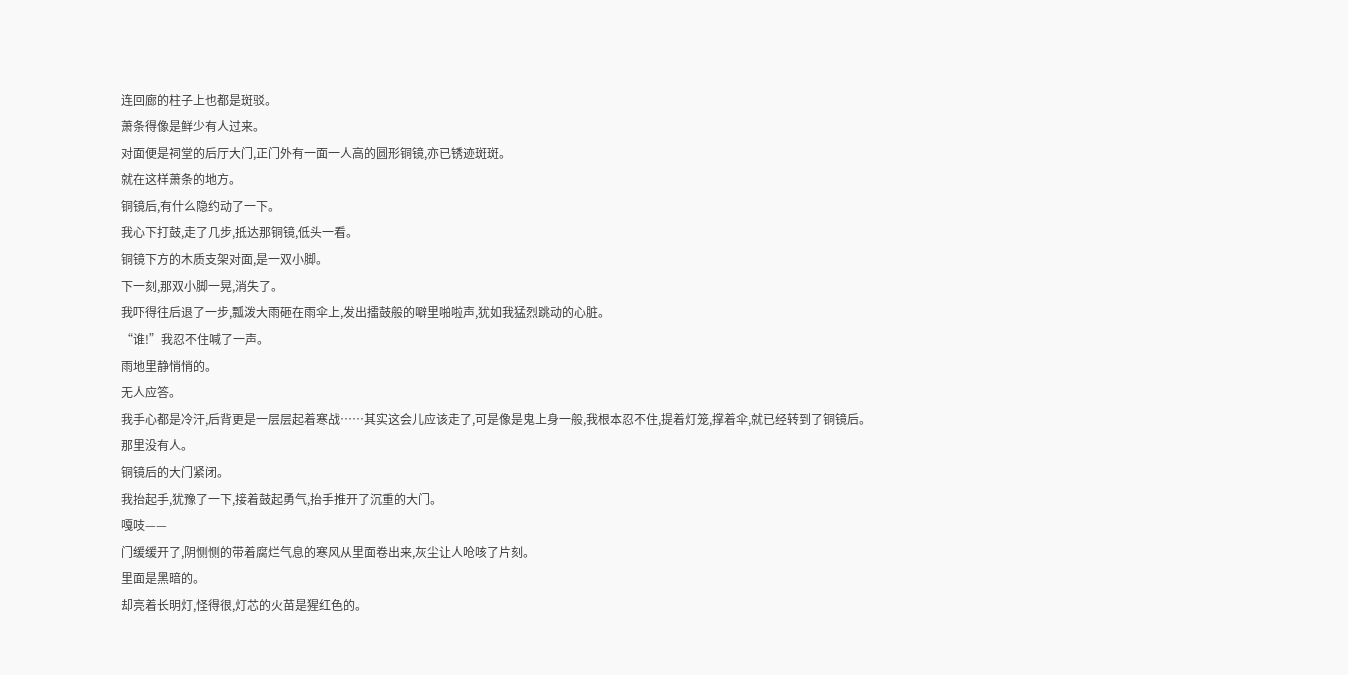连回廊的柱子上也都是斑驳。
萧条得像是鲜少有人过来。
对面便是祠堂的后厅大门,正门外有一面一人高的圆形铜镜,亦已锈迹斑斑。
就在这样萧条的地方。
铜镜后,有什么隐约动了一下。
我心下打鼓,走了几步,抵达那铜镜,低头一看。
铜镜下方的木质支架对面,是一双小脚。
下一刻,那双小脚一晃,消失了。
我吓得往后退了一步,瓢泼大雨砸在雨伞上,发出擂鼓般的噼里啪啦声,犹如我猛烈跳动的心脏。
“谁!”我忍不住喊了一声。
雨地里静悄悄的。
无人应答。
我手心都是冷汗,后背更是一层层起着寒战……其实这会儿应该走了,可是像是鬼上身一般,我根本忍不住,提着灯笼,撑着伞,就已经转到了铜镜后。
那里没有人。
铜镜后的大门紧闭。
我抬起手,犹豫了一下,接着鼓起勇气,抬手推开了沉重的大门。
嘎吱——
门缓缓开了,阴恻恻的带着腐烂气息的寒风从里面卷出来,灰尘让人呛咳了片刻。
里面是黑暗的。
却亮着长明灯,怪得很,灯芯的火苗是猩红色的。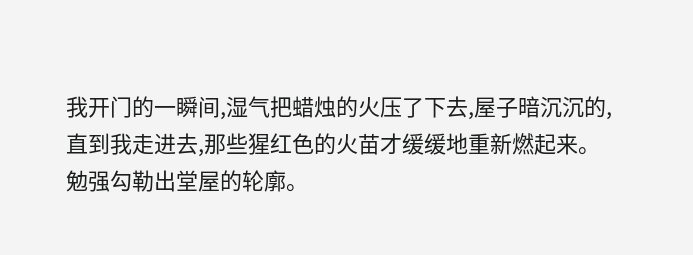我开门的一瞬间,湿气把蜡烛的火压了下去,屋子暗沉沉的,直到我走进去,那些猩红色的火苗才缓缓地重新燃起来。
勉强勾勒出堂屋的轮廓。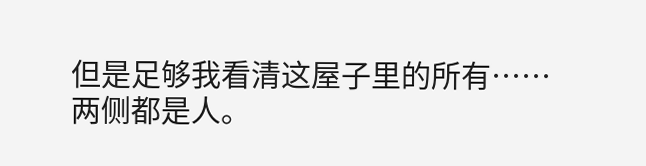但是足够我看清这屋子里的所有……
两侧都是人。